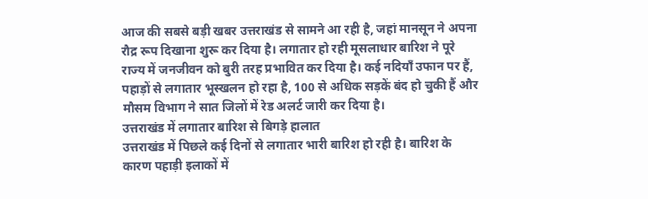आज की सबसे बड़ी खबर उत्तराखंड से सामने आ रही है, जहां मानसून ने अपना रौद्र रूप दिखाना शुरू कर दिया है। लगातार हो रही मूसलाधार बारिश ने पूरे राज्य में जनजीवन को बुरी तरह प्रभावित कर दिया है। कई नदियाँ उफान पर हैं, पहाड़ों से लगातार भूस्खलन हो रहा है, 100 से अधिक सड़कें बंद हो चुकी हैं और मौसम विभाग ने सात जिलों में रेड अलर्ट जारी कर दिया है।
उत्तराखंड में लगातार बारिश से बिगड़े हालात
उत्तराखंड में पिछले कई दिनों से लगातार भारी बारिश हो रही है। बारिश के कारण पहाड़ी इलाकों में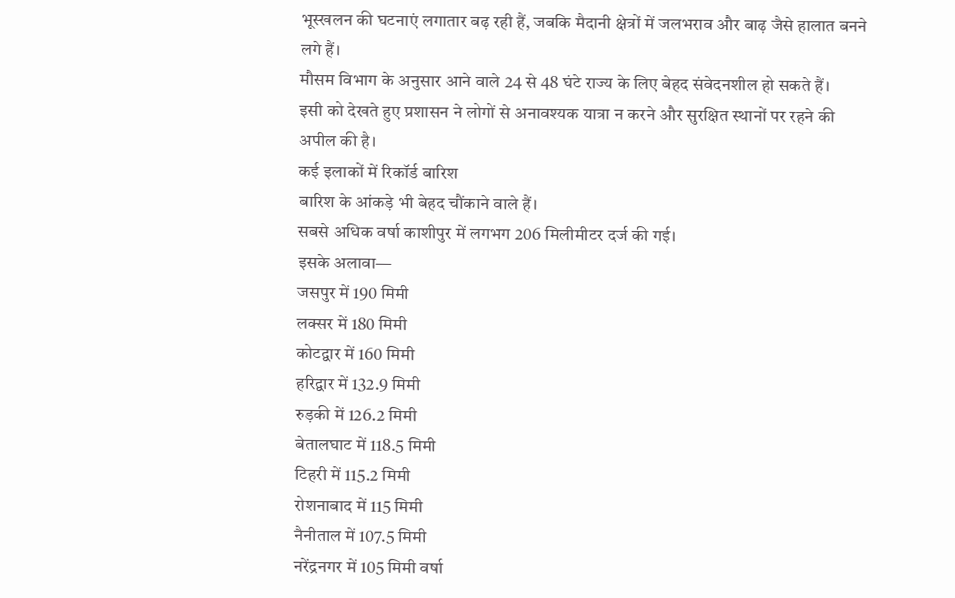भूस्खलन की घटनाएं लगातार बढ़ रही हैं, जबकि मैदानी क्षेत्रों में जलभराव और बाढ़ जैसे हालात बनने लगे हैं।
मौसम विभाग के अनुसार आने वाले 24 से 48 घंटे राज्य के लिए बेहद संवेदनशील हो सकते हैं।
इसी को देखते हुए प्रशासन ने लोगों से अनावश्यक यात्रा न करने और सुरक्षित स्थानों पर रहने की अपील की है।
कई इलाकों में रिकॉर्ड बारिश
बारिश के आंकड़े भी बेहद चौंकाने वाले हैं।
सबसे अधिक वर्षा काशीपुर में लगभग 206 मिलीमीटर दर्ज की गई।
इसके अलावा—
जसपुर में 190 मिमी
लक्सर में 180 मिमी
कोटद्वार में 160 मिमी
हरिद्वार में 132.9 मिमी
रुड़की में 126.2 मिमी
बेतालघाट में 118.5 मिमी
टिहरी में 115.2 मिमी
रोशनाबाद में 115 मिमी
नैनीताल में 107.5 मिमी
नरेंद्रनगर में 105 मिमी वर्षा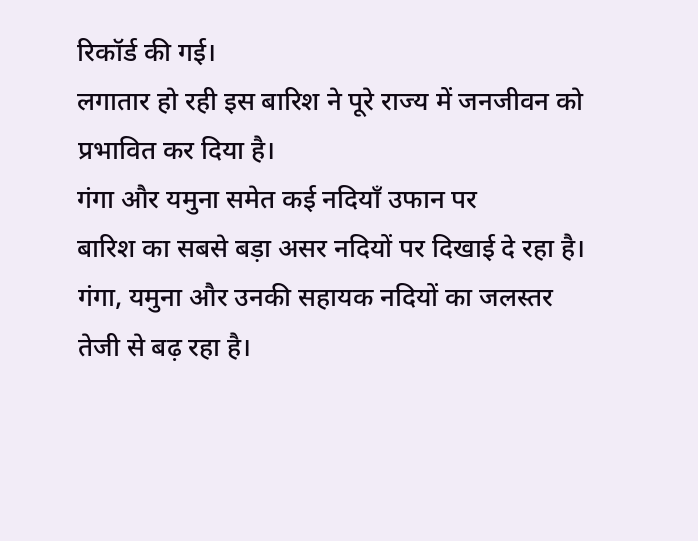रिकॉर्ड की गई।
लगातार हो रही इस बारिश ने पूरे राज्य में जनजीवन को प्रभावित कर दिया है।
गंगा और यमुना समेत कई नदियाँ उफान पर
बारिश का सबसे बड़ा असर नदियों पर दिखाई दे रहा है।
गंगा, यमुना और उनकी सहायक नदियों का जलस्तर तेजी से बढ़ रहा है।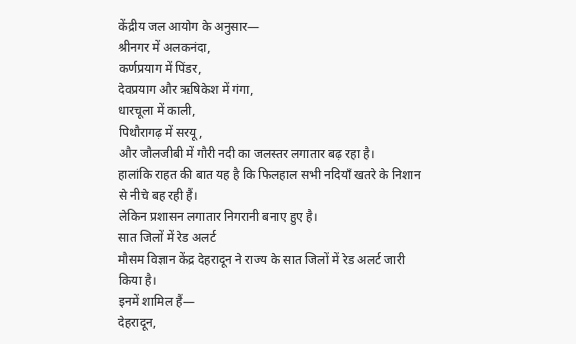केंद्रीय जल आयोग के अनुसार—
श्रीनगर में अलकनंदा,
कर्णप्रयाग में पिंडर,
देवप्रयाग और ऋषिकेश में गंगा,
धारचूला में काली,
पिथौरागढ़ में सरयू,
और जौलजीबी में गौरी नदी का जलस्तर लगातार बढ़ रहा है।
हालांकि राहत की बात यह है कि फिलहाल सभी नदियाँ खतरे के निशान से नीचे बह रही हैं।
लेकिन प्रशासन लगातार निगरानी बनाए हुए है।
सात जिलों में रेड अलर्ट
मौसम विज्ञान केंद्र देहरादून ने राज्य के सात जिलों में रेड अलर्ट जारी किया है।
इनमें शामिल हैं—
देहरादून,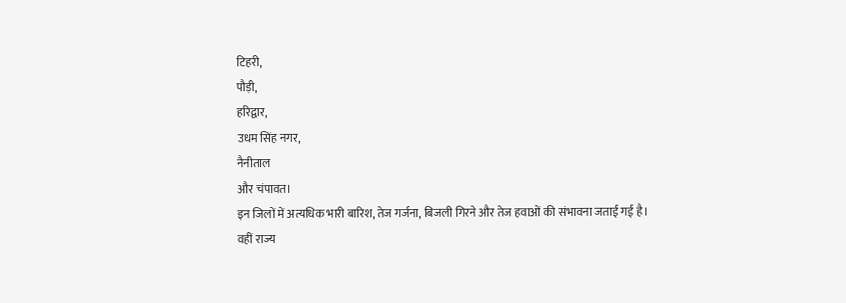टिहरी,
पौड़ी,
हरिद्वार,
उधम सिंह नगर,
नैनीताल
और चंपावत।
इन जिलों में अत्यधिक भारी बारिश, तेज गर्जना, बिजली गिरने और तेज हवाओं की संभावना जताई गई है।
वहीं राज्य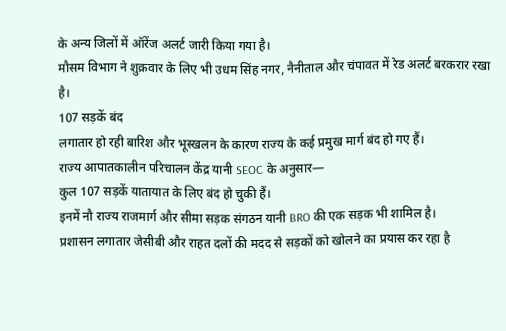के अन्य जिलों में ऑरेंज अलर्ट जारी किया गया है।
मौसम विभाग ने शुक्रवार के लिए भी उधम सिंह नगर, नैनीताल और चंपावत में रेड अलर्ट बरकरार रखा है।
107 सड़कें बंद
लगातार हो रही बारिश और भूस्खलन के कारण राज्य के कई प्रमुख मार्ग बंद हो गए हैं।
राज्य आपातकालीन परिचालन केंद्र यानी SEOC के अनुसार—
कुल 107 सड़कें यातायात के लिए बंद हो चुकी हैं।
इनमें नौ राज्य राजमार्ग और सीमा सड़क संगठन यानी BRO की एक सड़क भी शामिल है।
प्रशासन लगातार जेसीबी और राहत दलों की मदद से सड़कों को खोलने का प्रयास कर रहा है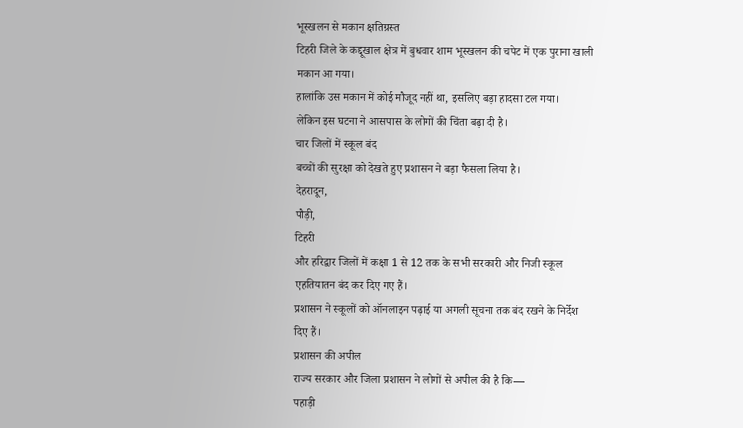भूस्खलन से मकान क्षतिग्रस्त
टिहरी जिले के कद्दूखाल क्षेत्र में बुधवार शाम भूस्खलन की चपेट में एक पुराना खाली मकान आ गया।
हालांकि उस मकान में कोई मौजूद नहीं था, इसलिए बड़ा हादसा टल गया।
लेकिन इस घटना ने आसपास के लोगों की चिंता बढ़ा दी है।
चार जिलों में स्कूल बंद
बच्चों की सुरक्षा को देखते हुए प्रशासन ने बड़ा फैसला लिया है।
देहरादून,
पौड़ी,
टिहरी
और हरिद्वार जिलों में कक्षा 1 से 12 तक के सभी सरकारी और निजी स्कूल एहतियातन बंद कर दिए गए हैं।
प्रशासन ने स्कूलों को ऑनलाइन पढ़ाई या अगली सूचना तक बंद रखने के निर्देश दिए हैं।
प्रशासन की अपील
राज्य सरकार और जिला प्रशासन ने लोगों से अपील की है कि—
पहाड़ी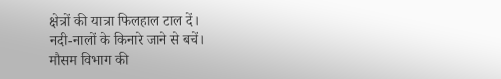क्षेत्रों की यात्रा फिलहाल टाल दें।
नदी-नालों के किनारे जाने से बचें।
मौसम विभाग की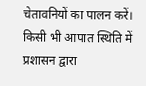चेतावनियों का पालन करें।
किसी भी आपात स्थिति में प्रशासन द्वारा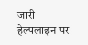जारी हेल्पलाइन पर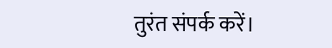तुरंत संपर्क करें।